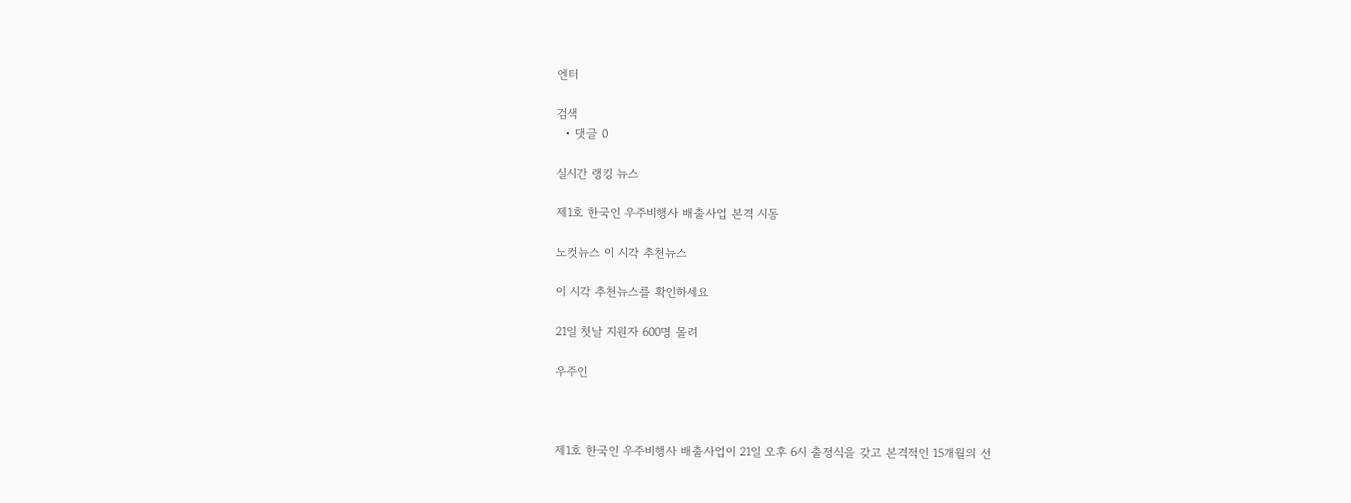엔터

검색
  • 댓글 0

실시간 랭킹 뉴스

제1호 한국인 우주비행사 배출사업 본격 시동

노컷뉴스 이 시각 추천뉴스

이 시각 추천뉴스를 확인하세요

21일 첫날 지원자 600명 몰려

우주인



제1호 한국인 우주비행사 배출사업이 21일 오후 6시 출정식을 갖고 본격적인 15개월의 선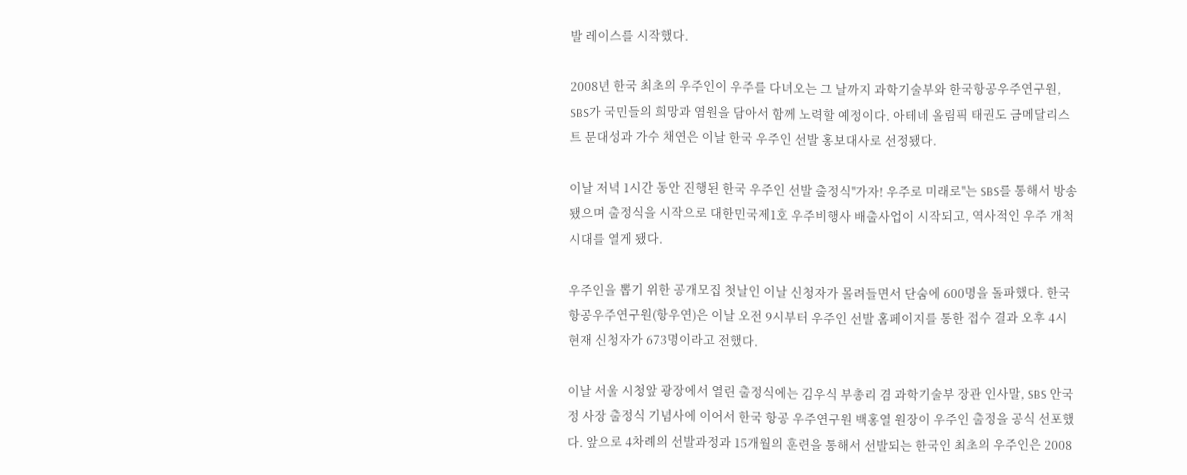발 레이스를 시작했다.

2008년 한국 최초의 우주인이 우주를 다녀오는 그 날까지 과학기술부와 한국항공우주연구원, SBS가 국민들의 희망과 염원을 담아서 함께 노력할 예정이다. 아테네 올림픽 태권도 금메달리스트 문대성과 가수 채연은 이날 한국 우주인 선발 홍보대사로 선정됐다.

이날 저녁 1시간 동안 진행된 한국 우주인 선발 출정식''가자! 우주로 미래로''는 SBS를 통해서 방송됐으며 출정식을 시작으로 대한민국제1호 우주비행사 배출사업이 시작되고, 역사적인 우주 개척시대를 열게 됐다.

우주인을 뽑기 위한 공개모집 첫날인 이날 신청자가 몰려들면서 단숨에 600명을 돌파했다. 한국항공우주연구원(항우연)은 이날 오전 9시부터 우주인 선발 홈페이지를 통한 접수 결과 오후 4시 현재 신청자가 673명이라고 전했다.

이날 서울 시청앞 광장에서 열린 출정식에는 김우식 부총리 겸 과학기술부 장관 인사말, SBS 안국정 사장 출정식 기념사에 이어서 한국 항공 우주연구원 백홍열 원장이 우주인 출정을 공식 선포했다. 앞으로 4차례의 선발과정과 15개월의 훈련을 통해서 선발되는 한국인 최초의 우주인은 2008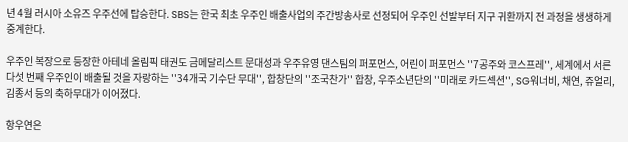년 4월 러시아 소유즈 우주선에 탑승한다. SBS는 한국 최초 우주인 배출사업의 주간방송사로 선정되어 우주인 선발부터 지구 귀환까지 전 과정을 생생하게 중계한다.

우주인 복장으로 등장한 아테네 올림픽 태권도 금메달리스트 문대성과 우주유영 댄스팀의 퍼포먼스, 어린이 퍼포먼스 ''7공주와 코스프레'', 세계에서 서른 다섯 번째 우주인이 배출될 것을 자랑하는 ''34개국 기수단 무대'', 합창단의 ''조국찬가'' 합창, 우주소년단의 ''미래로 카드섹션'', SG워너비, 채연, 쥬얼리, 김종서 등의 축하무대가 이어졌다.

항우연은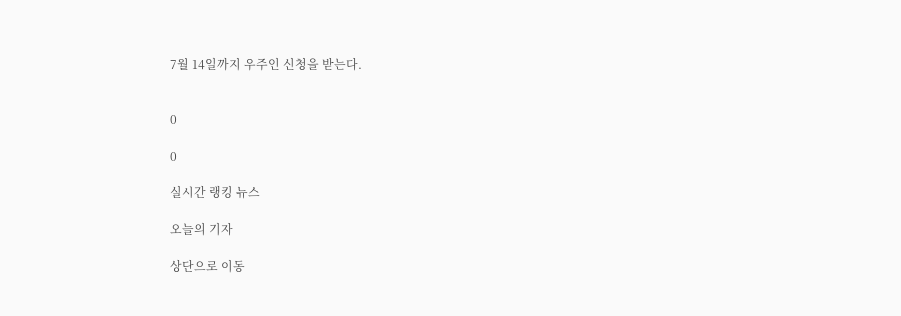7월 14일까지 우주인 신청을 받는다.


0

0

실시간 랭킹 뉴스

오늘의 기자

상단으로 이동